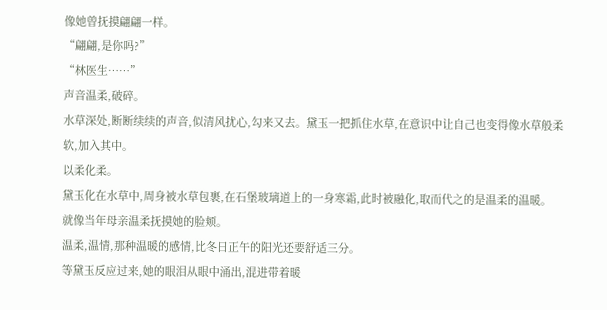像她曾抚摸翩翩一样。
“翩翩,是你吗?”
“林医生……”
声音温柔,破碎。
水草深处,断断续续的声音,似清风扰心,勾来又去。黛玉一把抓住水草,在意识中让自己也变得像水草般柔软,加入其中。
以柔化柔。
黛玉化在水草中,周身被水草包裹,在石堡玻璃道上的一身寒霜,此时被融化,取而代之的是温柔的温暖。
就像当年母亲温柔抚摸她的脸颊。
温柔,温情,那种温暖的感情,比冬日正午的阳光还要舒适三分。
等黛玉反应过来,她的眼泪从眼中涌出,混进带着暖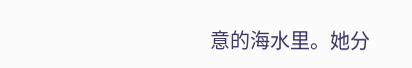意的海水里。她分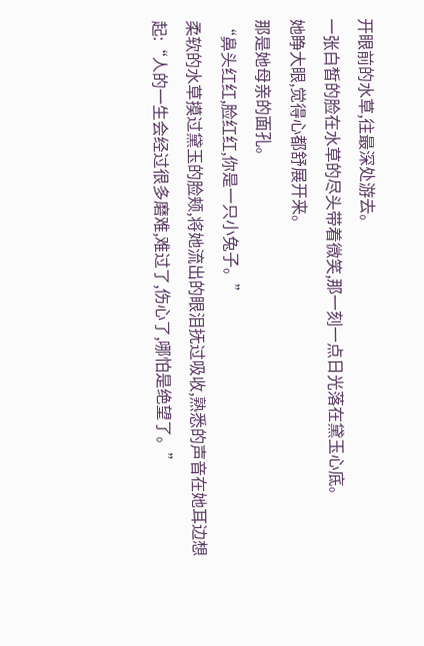开眼前的水草,往最深处游去。
一张白皙的脸在水草的尽头带着微笑,那一刻一点日光落在黛玉心底。
她睁大眼,觉得心都舒展开来。
那是她母亲的面孔。
“鼻头红红,脸红红,你是一只小兔子。”
柔软的水草摸过黛玉的脸颊,将她流出的眼泪抚过吸收,熟悉的声音在她耳边想起:“人的一生会经过很多磨难,难过了,伤心了,哪怕是绝望了。”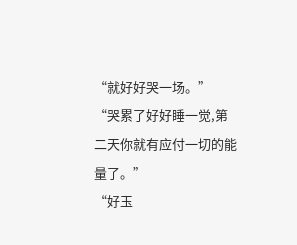“就好好哭一场。” “哭累了好好睡一觉,第二天你就有应付一切的能量了。”
“好玉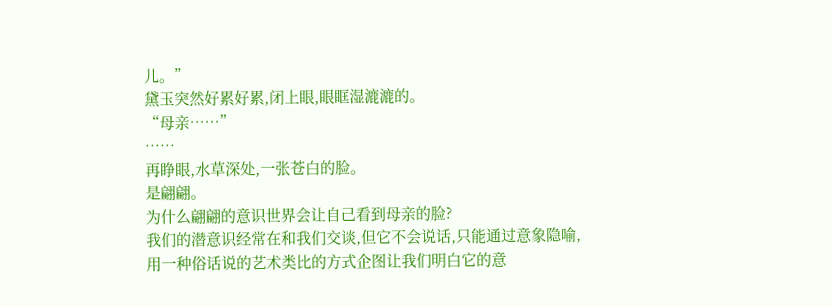儿。”
黛玉突然好累好累,闭上眼,眼眶湿漉漉的。
“母亲……”
……
再睁眼,水草深处,一张苍白的脸。
是翩翩。
为什么翩翩的意识世界会让自己看到母亲的脸?
我们的潜意识经常在和我们交谈,但它不会说话,只能通过意象隐喻,用一种俗话说的艺术类比的方式企图让我们明白它的意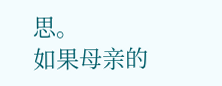思。
如果母亲的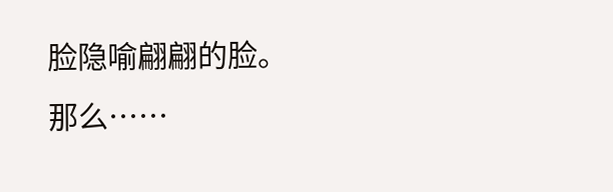脸隐喻翩翩的脸。
那么……